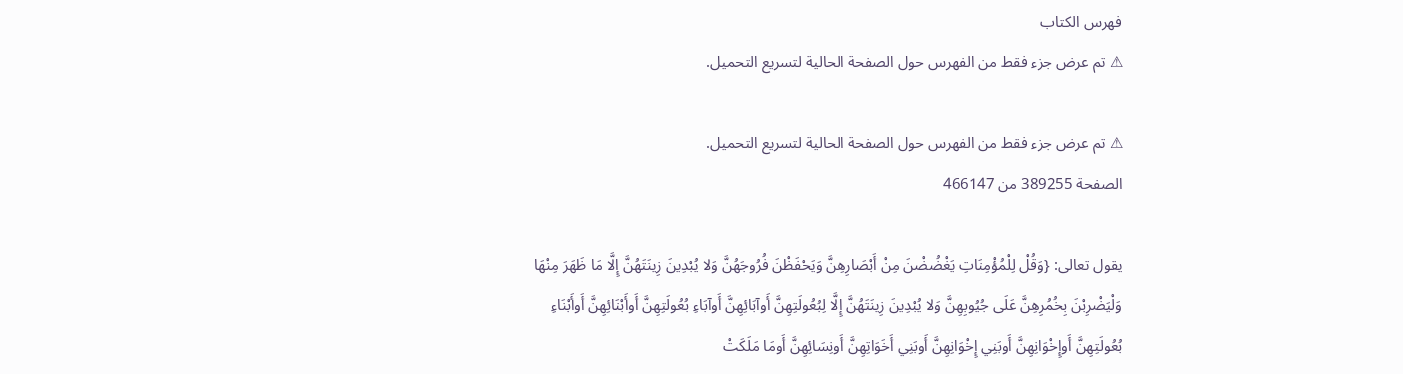فهرس الكتاب
⚠ تم عرض جزء فقط من الفهرس حول الصفحة الحالية لتسريع التحميل.

⚠ تم عرض جزء فقط من الفهرس حول الصفحة الحالية لتسريع التحميل.
الصفحة 389255 من 466147

يقول تعالى: {وَقُلْ لِلْمُؤْمِنَاتِ يَغْضُضْنَ مِنْ أَبْصَارِهِنَّ وَيَحْفَظْنَ فُرُوجَهُنَّ وَلا يُبْدِينَ زِينَتَهُنَّ إِلَّا مَا ظَهَرَ مِنْهَا وَلْيَضْرِبْنَ بِخُمُرِهِنَّ عَلَى جُيُوبِهِنَّ وَلا يُبْدِينَ زِينَتَهُنَّ إِلَّا لِبُعُولَتِهِنَّ أَوآبَائِهِنَّ أَوآبَاءِ بُعُولَتِهِنَّ أَوأَبْنَائِهِنَّ أَوأَبْنَاءِ بُعُولَتِهِنَّ أَوإِخْوَانِهِنَّ أَوبَنِي إِخْوَانِهِنَّ أَوبَنِي أَخَوَاتِهِنَّ أَونِسَائِهِنَّ أَومَا مَلَكَتْ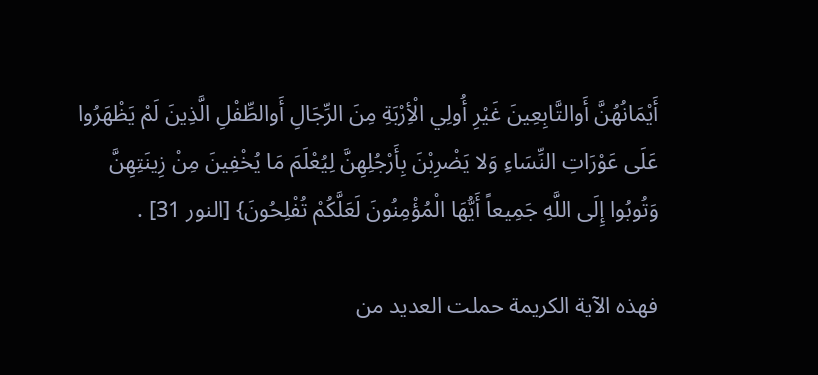أَيْمَانُهُنَّ أَوالتَّابِعِينَ غَيْرِ أُولِي الْأِرْبَةِ مِنَ الرِّجَالِ أَوالطِّفْلِ الَّذِينَ لَمْ يَظْهَرُوا عَلَى عَوْرَاتِ النِّسَاءِ وَلا يَضْرِبْنَ بِأَرْجُلِهِنَّ لِيُعْلَمَ مَا يُخْفِينَ مِنْ زِينَتِهِنَّ وَتُوبُوا إِلَى اللَّهِ جَمِيعاً أَيُّهَا الْمُؤْمِنُونَ لَعَلَّكُمْ تُفْلِحُونَ} [النور 31] .

فهذه الآية الكريمة حملت العديد من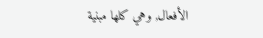الأفعال, وهي كلها مبنية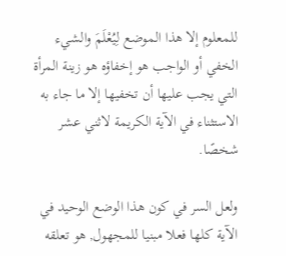للمعلوم إلا هذا الموضع لِيُعْلَمَ والشيء الخفي أو الواجب هو إخفاؤه هو زينة المرأة التي يجب عليها أن تخفيها إلا ما جاء به الاستثناء في الآية الكريمة لاثني عشر شخصًا.

ولعل السر في كون هذا الوضع الوحيد في الآية كلها فعلا مبنيا للمجهول, هو تعلقه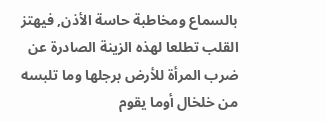بالسماع ومخاطبة حاسة الأذن, فيهتز القلب تطلعا لهذه الزينة الصادرة عن ضرب المرأة للأرض برجلها وما تلبسه من خلخال أوما يقوم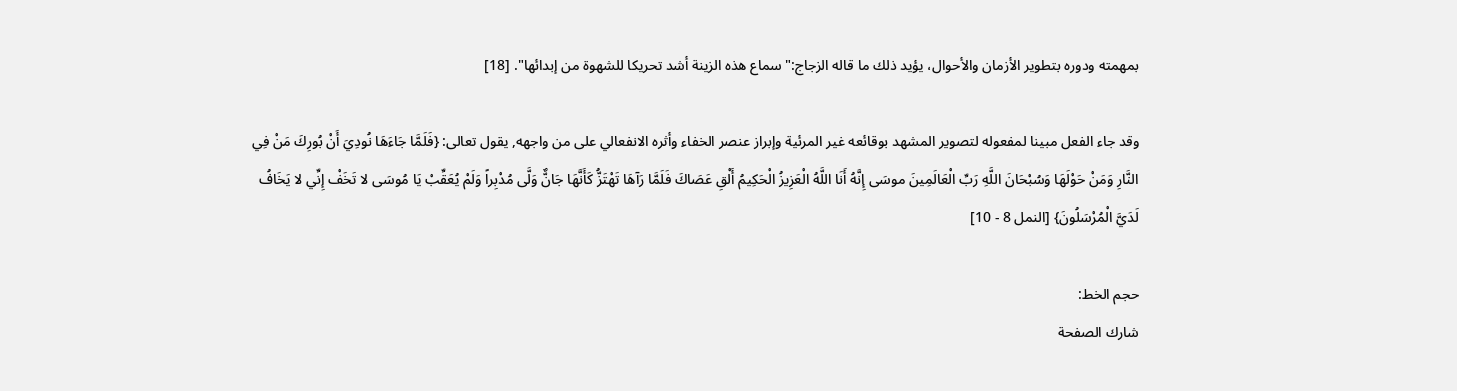بمهمته ودوره بتطوير الأزمان والأحوال، يؤيد ذلك ما قاله الزجاج:"سماع هذه الزينة أشد تحريكا للشهوة من إبدائها". [18]

وقد جاء الفعل مبينا لمفعوله لتصوير المشهد بوقائعه غير المرئية وإبراز عنصر الخفاء وأثره الانفعالي على من واجهه, يقول تعالى: {فَلَمَّا جَاءَهَا نُودِيَ أَنْ بُورِكَ مَنْ فِي النَّارِ وَمَنْ حَوْلَهَا وَسُبْحَانَ اللَّهِ رَبِّ الْعَالَمِينَ موسَى إِنَّهُ أَنَا اللَّهُ الْعَزِيزُ الْحَكِيمُ أَلْقِ عَصَاكَ فَلَمَّا رَآهَا تَهْتَزُّ كَأَنَّهَا جَانٌّ وَلَّى مُدْبِراً وَلَمْ يُعَقِّبْ يَا مُوسَى لا تَخَفْ إِنِّي لا يَخَافُ لَدَيَّ الْمُرْسَلُونَ} [النمل 8 - 10]

حجم الخط:
شارك الصفحة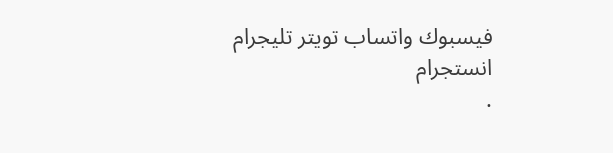فيسبوك واتساب تويتر تليجرام انستجرام
.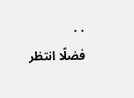. .
فضلًا انتظر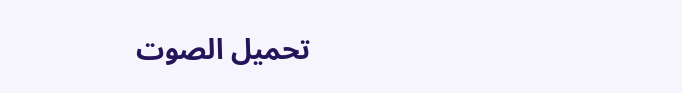تحميل الصوت